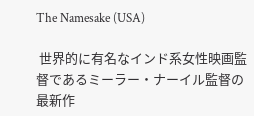The Namesake (USA)

 世界的に有名なインド系女性映画監督であるミーラー・ナーイル監督の最新作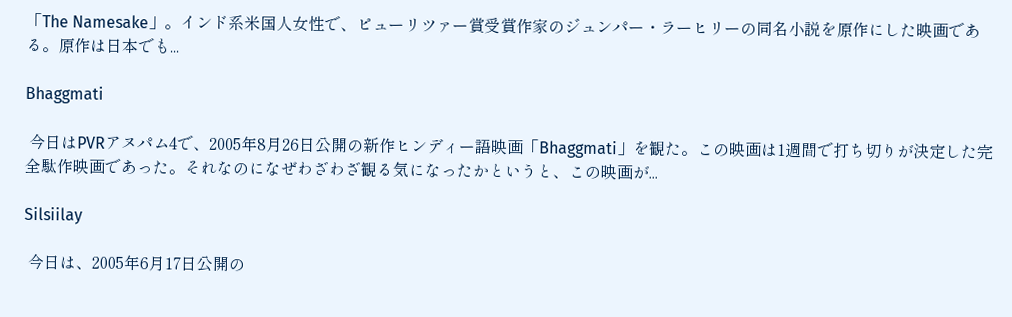「The Namesake」。インド系米国人女性で、ピューリツァー賞受賞作家のジュンパー・ラーヒリーの同名小説を原作にした映画である。原作は日本でも...

Bhaggmati

 今日はPVRアヌパム4で、2005年8月26日公開の新作ヒンディー語映画「Bhaggmati」を観た。この映画は1週間で打ち切りが決定した完全駄作映画であった。それなのになぜわざわざ観る気になったかというと、この映画が...

Silsiilay

 今日は、2005年6月17日公開の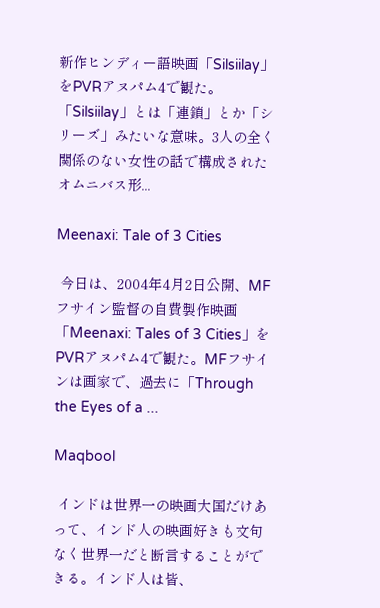新作ヒンディー語映画「Silsiilay」をPVRアヌパム4で観た。「Silsiilay」とは「連鎖」とか「シリーズ」みたいな意味。3人の全く関係のない女性の話で構成されたオムニバス形...

Meenaxi: Tale of 3 Cities

 今日は、2004年4月2日公開、MFフサイン監督の自費製作映画「Meenaxi: Tales of 3 Cities」をPVRアヌパム4で観た。MFフサインは画家で、過去に「Through the Eyes of a ...

Maqbool

 インドは世界一の映画大国だけあって、インド人の映画好きも文句なく世界一だと断言することができる。インド人は皆、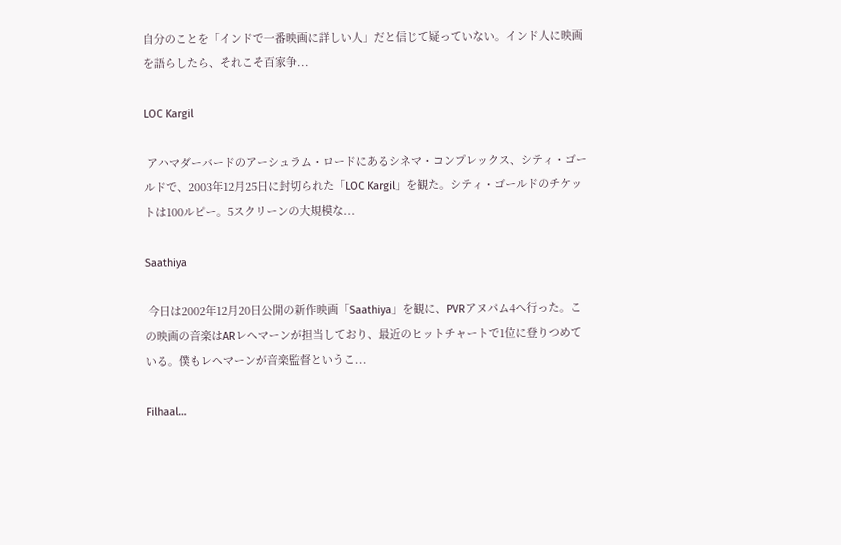自分のことを「インドで一番映画に詳しい人」だと信じて疑っていない。インド人に映画を語らしたら、それこそ百家争...

LOC Kargil

 アハマダーバードのアーシュラム・ロードにあるシネマ・コンプレックス、シティ・ゴールドで、2003年12月25日に封切られた「LOC Kargil」を観た。シティ・ゴールドのチケットは100ルピー。5スクリーンの大規模な...

Saathiya

 今日は2002年12月20日公開の新作映画「Saathiya」を観に、PVRアヌパム4へ行った。この映画の音楽はARレヘマーンが担当しており、最近のヒットチャートで1位に登りつめている。僕もレヘマーンが音楽監督というこ...

Filhaal…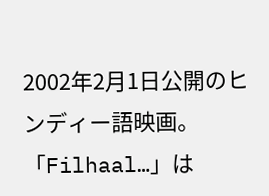2002年2月1日公開のヒンディー語映画。「Filhaal…」は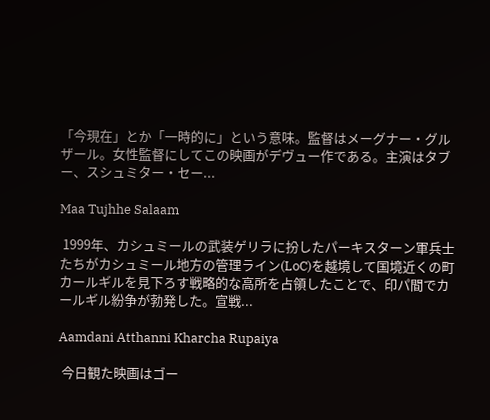「今現在」とか「一時的に」という意味。監督はメーグナー・グルザール。女性監督にしてこの映画がデヴュー作である。主演はタブー、スシュミター・セー...

Maa Tujhhe Salaam

 1999年、カシュミールの武装ゲリラに扮したパーキスターン軍兵士たちがカシュミール地方の管理ライン(LoC)を越境して国境近くの町カールギルを見下ろす戦略的な高所を占領したことで、印パ間でカールギル紛争が勃発した。宣戦...

Aamdani Atthanni Kharcha Rupaiya

 今日観た映画はゴー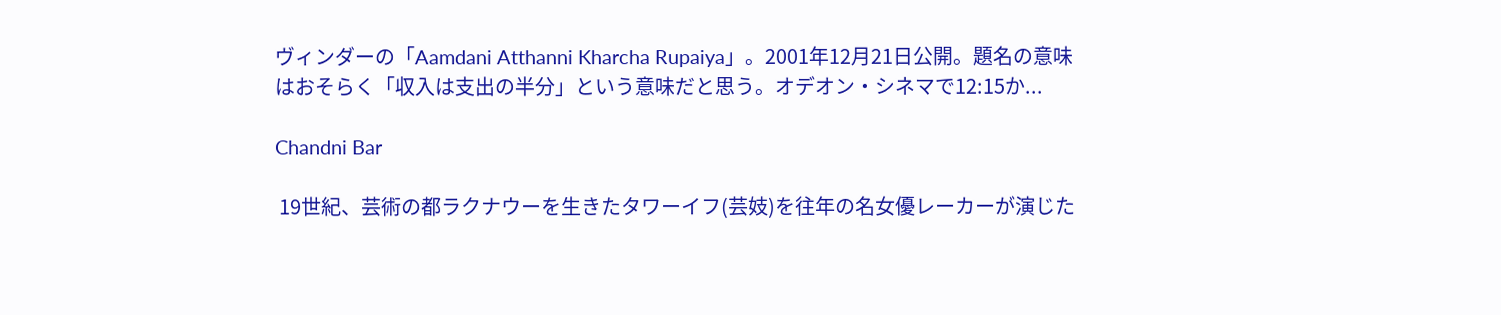ヴィンダーの「Aamdani Atthanni Kharcha Rupaiya」。2001年12月21日公開。題名の意味はおそらく「収入は支出の半分」という意味だと思う。オデオン・シネマで12:15か...

Chandni Bar

 19世紀、芸術の都ラクナウーを生きたタワーイフ(芸妓)を往年の名女優レーカーが演じた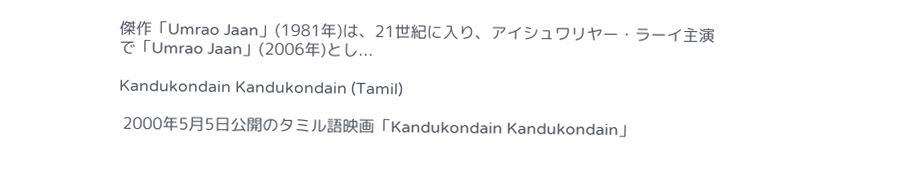傑作「Umrao Jaan」(1981年)は、21世紀に入り、アイシュワリヤー・ラーイ主演で「Umrao Jaan」(2006年)とし...

Kandukondain Kandukondain (Tamil)

 2000年5月5日公開のタミル語映画「Kandukondain Kandukondain」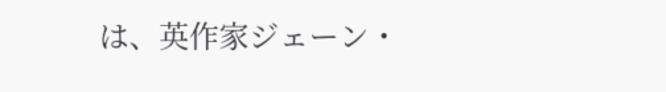は、英作家ジェーン・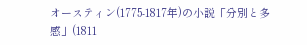オースティン(1775-1817年)の小説「分別と多感」(1811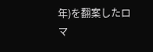年)を翻案したロマ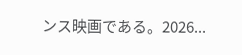ンス映画である。2026...